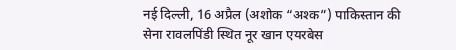नई दिल्ली, 16 अप्रैल (अशोक “अश्क”) पाकिस्तान की सेना रावलपिंडी स्थित नूर खान एयरबेस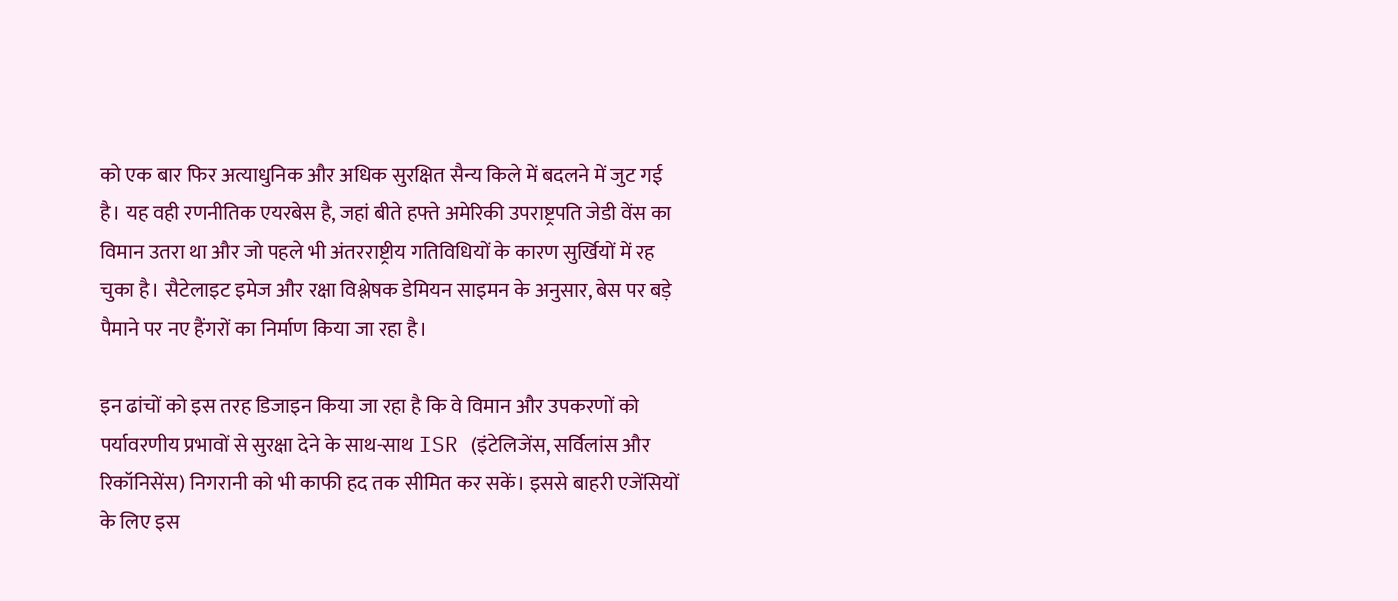को एक बार फिर अत्याधुनिक और अधिक सुरक्षित सैन्य किले में बदलने में जुट गई है। यह वही रणनीतिक एयरबेस है, जहां बीते हफ्ते अमेरिकी उपराष्ट्रपति जेडी वेंस का विमान उतरा था और जो पहले भी अंतरराष्ट्रीय गतिविधियों के कारण सुर्खियों में रह चुका है। सैटेलाइट इमेज और रक्षा विश्लेषक डेमियन साइमन के अनुसार, बेस पर बड़े पैमाने पर नए हैंगरों का निर्माण किया जा रहा है।

इन ढांचों को इस तरह डिजाइन किया जा रहा है कि वे विमान और उपकरणों को पर्यावरणीय प्रभावों से सुरक्षा देने के साथ-साथ ISR (इंटेलिजेंस, सर्विलांस और रिकॉनिसेंस) निगरानी को भी काफी हद तक सीमित कर सकें। इससे बाहरी एजेंसियों के लिए इस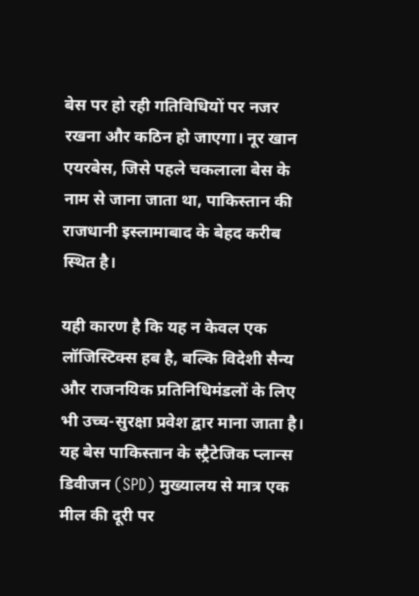बेस पर हो रही गतिविधियों पर नजर रखना और कठिन हो जाएगा। नूर खान एयरबेस, जिसे पहले चकलाला बेस के नाम से जाना जाता था, पाकिस्तान की राजधानी इस्लामाबाद के बेहद करीब स्थित है।

यही कारण है कि यह न केवल एक लॉजिस्टिक्स हब है, बल्कि विदेशी सैन्य और राजनयिक प्रतिनिधिमंडलों के लिए भी उच्च-सुरक्षा प्रवेश द्वार माना जाता है। यह बेस पाकिस्तान के स्ट्रैटेजिक प्लान्स डिवीजन (SPD) मुख्यालय से मात्र एक मील की दूरी पर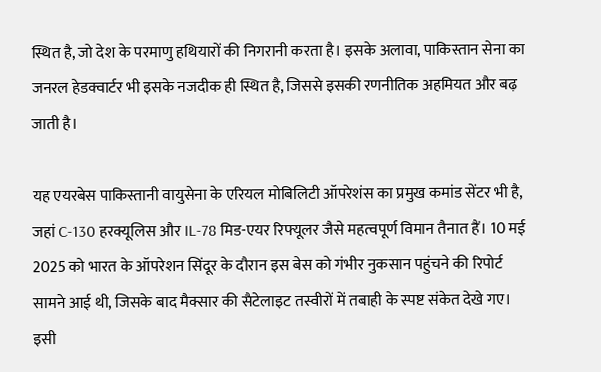स्थित है, जो देश के परमाणु हथियारों की निगरानी करता है। इसके अलावा, पाकिस्तान सेना का जनरल हेडक्वार्टर भी इसके नजदीक ही स्थित है, जिससे इसकी रणनीतिक अहमियत और बढ़ जाती है।

यह एयरबेस पाकिस्तानी वायुसेना के एरियल मोबिलिटी ऑपरेशंस का प्रमुख कमांड सेंटर भी है, जहां C-130 हरक्यूलिस और IL-78 मिड-एयर रिफ्यूलर जैसे महत्वपूर्ण विमान तैनात हैं। 10 मई 2025 को भारत के ऑपरेशन सिंदूर के दौरान इस बेस को गंभीर नुकसान पहुंचने की रिपोर्ट सामने आई थी, जिसके बाद मैक्सार की सैटेलाइट तस्वीरों में तबाही के स्पष्ट संकेत देखे गए। इसी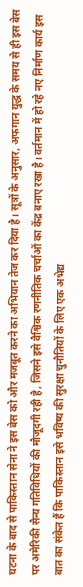घटना के बाद से पाकिस्तान सेना ने इस बेस को और मजबूत करने का अभियान तेज कर दिया है। सूत्रों के अनुसार, अफगान युद्ध के समय से ही इस बेस पर अमेरिकी सैन्य गतिविधियों की मौजूदगी रही है, जिसने इसे वैश्विक रणनीतिक चर्चाओं का केंद्र बनाए रखा है। वर्तमान में हो रहे नए निर्माण कार्य इस बात का संकेत हैं कि पाकिस्तान इसे भविष्य की सुरक्षा चुनौतियों के लिए एक अभेद्य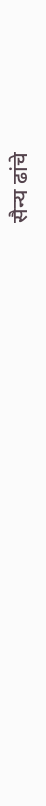सैन्य ढांचे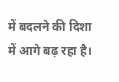में बदलने की दिशा में आगे बढ़ रहा है।